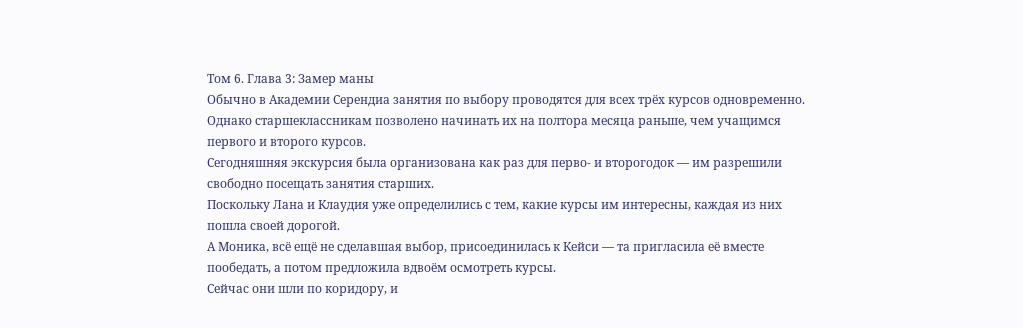Том 6. Глава 3: Замер маны
Обычно в Академии Серендиа занятия по выбору проводятся для всех трёх курсов одновременно.
Однако старшеклассникам позволено начинать их на полтора месяца раньше, чем учащимся первого и второго курсов.
Сегодняшняя экскурсия была организована как раз для перво- и второгодок — им разрешили свободно посещать занятия старших.
Поскольку Лана и Клаудия уже определились с тем, какие курсы им интересны, каждая из них пошла своей дорогой.
А Моника, всё ещё не сделавшая выбор, присоединилась к Кейси — та пригласила её вместе пообедать, а потом предложила вдвоём осмотреть курсы.
Сейчас они шли по коридору, и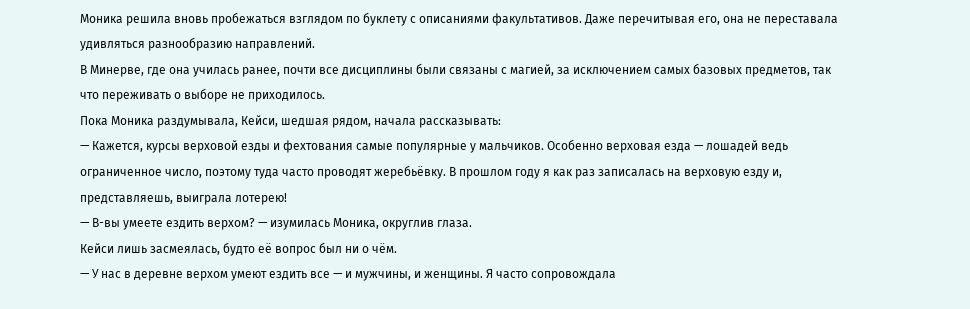Моника решила вновь пробежаться взглядом по буклету с описаниями факультативов. Даже перечитывая его, она не переставала удивляться разнообразию направлений.
В Минерве, где она училась ранее, почти все дисциплины были связаны с магией, за исключением самых базовых предметов, так что переживать о выборе не приходилось.
Пока Моника раздумывала, Кейси, шедшая рядом, начала рассказывать:
— Кажется, курсы верховой езды и фехтования самые популярные у мальчиков. Особенно верховая езда — лошадей ведь ограниченное число, поэтому туда часто проводят жеребьёвку. В прошлом году я как раз записалась на верховую езду и, представляешь, выиграла лотерею!
— В-вы умеете ездить верхом? — изумилась Моника, округлив глаза.
Кейси лишь засмеялась, будто её вопрос был ни о чём.
— У нас в деревне верхом умеют ездить все — и мужчины, и женщины. Я часто сопровождала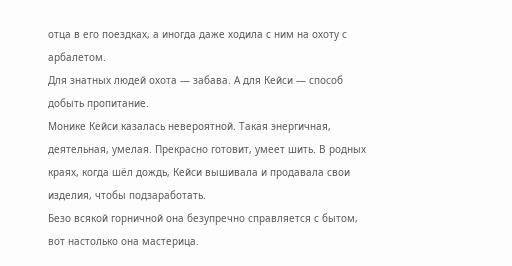отца в его поездках, а иногда даже ходила с ним на охоту с арбалетом.
Для знатных людей охота — забава. А для Кейси — способ добыть пропитание.
Монике Кейси казалась невероятной. Такая энергичная, деятельная, умелая. Прекрасно готовит, умеет шить. В родных краях, когда шёл дождь, Кейси вышивала и продавала свои изделия, чтобы подзаработать.
Безо всякой горничной она безупречно справляется с бытом, вот настолько она мастерица.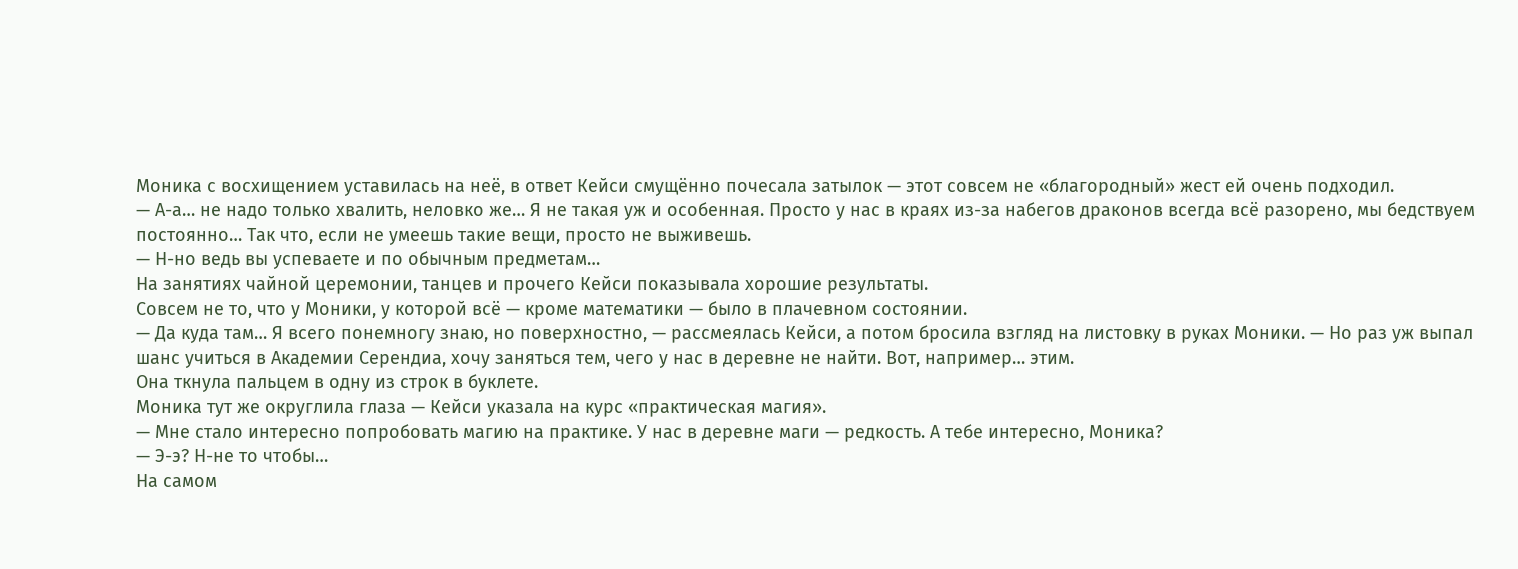Моника с восхищением уставилась на неё, в ответ Кейси смущённо почесала затылок — этот совсем не «благородный» жест ей очень подходил.
— А-а… не надо только хвалить, неловко же… Я не такая уж и особенная. Просто у нас в краях из-за набегов драконов всегда всё разорено, мы бедствуем постоянно… Так что, если не умеешь такие вещи, просто не выживешь.
— Н-но ведь вы успеваете и по обычным предметам…
На занятиях чайной церемонии, танцев и прочего Кейси показывала хорошие результаты.
Совсем не то, что у Моники, у которой всё — кроме математики — было в плачевном состоянии.
— Да куда там… Я всего понемногу знаю, но поверхностно, — рассмеялась Кейси, а потом бросила взгляд на листовку в руках Моники. — Но раз уж выпал шанс учиться в Академии Серендиа, хочу заняться тем, чего у нас в деревне не найти. Вот, например… этим.
Она ткнула пальцем в одну из строк в буклете.
Моника тут же округлила глаза — Кейси указала на курс «практическая магия».
— Мне стало интересно попробовать магию на практике. У нас в деревне маги — редкость. А тебе интересно, Моника?
— Э-э? Н-не то чтобы…
На самом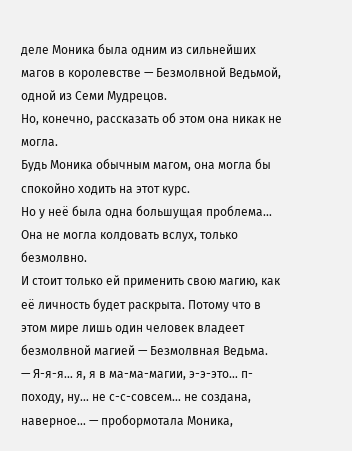деле Моника была одним из сильнейших магов в королевстве — Безмолвной Ведьмой, одной из Семи Мудрецов.
Но, конечно, рассказать об этом она никак не могла.
Будь Моника обычным магом, она могла бы спокойно ходить на этот курс.
Но у неё была одна большущая проблема… Она не могла колдовать вслух, только безмолвно.
И стоит только ей применить свою магию, как её личность будет раскрыта. Потому что в этом мире лишь один человек владеет безмолвной магией — Безмолвная Ведьма.
— Я-я-я… я, я в ма-ма-магии, э-э-это… п-походу, ну… не с-с-совсем… не создана, наверное… — пробормотала Моника,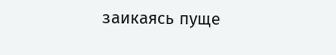заикаясь пуще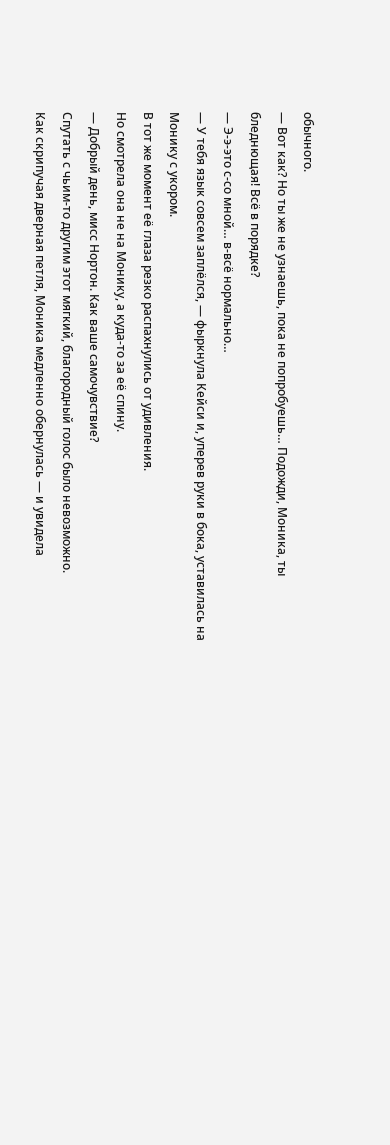обычного.
— Вот как? Но ты же не узнаешь, пока не попробуешь… Подожди, Моника, ты бледнющая! Всё в порядке?
— Э-э-это с-со мной… в-всё нормально…
— У тебя язык совсем заплёлся, — фыркнула Кейси и, уперев руки в бока, уставилась на Монику с укором.
В тот же момент её глаза резко распахнулись от удивления.
Но смотрела она не на Монику, а куда-то за её спину.
— Добрый день, мисс Нортон. Как ваше самочувствие?
Спутать с чьим-то другим этот мягкий, благородный голос было невозможно.
Как скрипучая дверная петля, Моника медленно обернулась — и увидела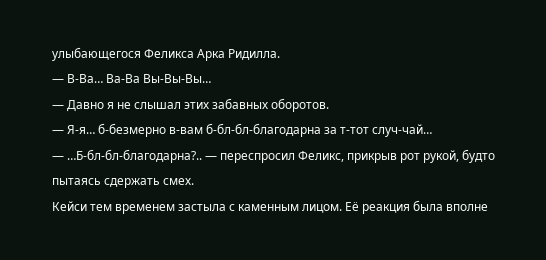улыбающегося Феликса Арка Ридилла.
— В-Ва… Ва-Ва Вы-Вы-Вы…
— Давно я не слышал этих забавных оборотов.
— Я-я… б-безмерно в-вам б-бл-бл-благодарна за т-тот случ-чай…
— …Б-бл-бл-благодарна?.. — переспросил Феликс, прикрыв рот рукой, будто пытаясь сдержать смех.
Кейси тем временем застыла с каменным лицом. Её реакция была вполне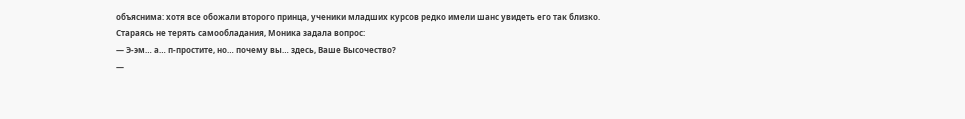объяснима: хотя все обожали второго принца, ученики младших курсов редко имели шанс увидеть его так близко.
Стараясь не терять самообладания, Моника задала вопрос:
— Э-эм… а… п-простите, но… почему вы… здесь, Ваше Высочество?
—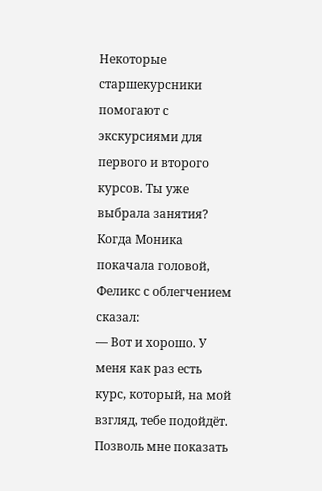Некоторые старшекурсники помогают с экскурсиями для первого и второго курсов. Ты уже выбрала занятия?
Когда Моника покачала головой, Феликс с облегчением сказал:
— Вот и хорошо. У меня как раз есть курс, который, на мой взгляд, тебе подойдёт. Позволь мне показать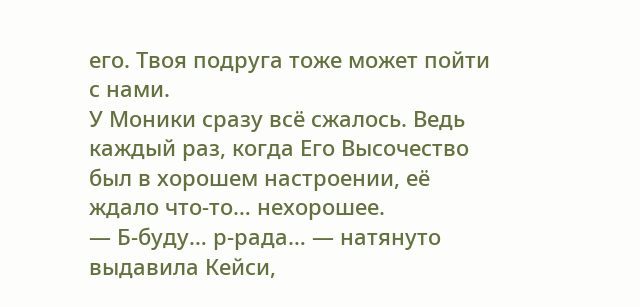его. Твоя подруга тоже может пойти с нами.
У Моники сразу всё сжалось. Ведь каждый раз, когда Его Высочество был в хорошем настроении, её ждало что-то… нехорошее.
— Б-буду… р-рада… — натянуто выдавила Кейси,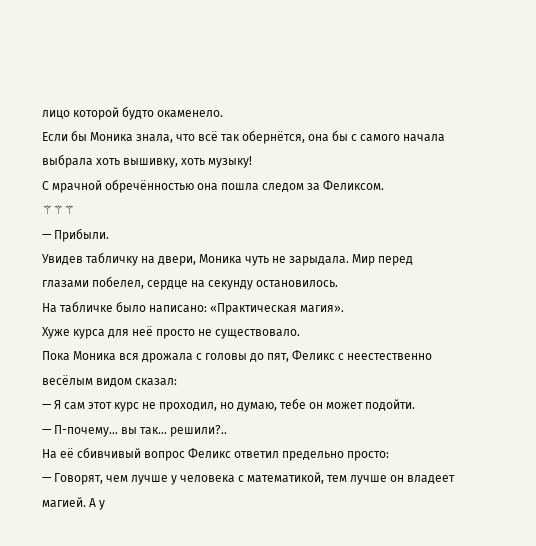лицо которой будто окаменело.
Если бы Моника знала, что всё так обернётся, она бы с самого начала выбрала хоть вышивку, хоть музыку!
С мрачной обречённостью она пошла следом за Феликсом.
⚚⚚⚚
— Прибыли.
Увидев табличку на двери, Моника чуть не зарыдала. Мир перед глазами побелел, сердце на секунду остановилось.
На табличке было написано: «Практическая магия».
Хуже курса для неё просто не существовало.
Пока Моника вся дрожала с головы до пят, Феликс с неестественно весёлым видом сказал:
— Я сам этот курс не проходил, но думаю, тебе он может подойти.
— П-почему… вы так… решили?..
На её сбивчивый вопрос Феликс ответил предельно просто:
— Говорят, чем лучше у человека с математикой, тем лучше он владеет магией. А у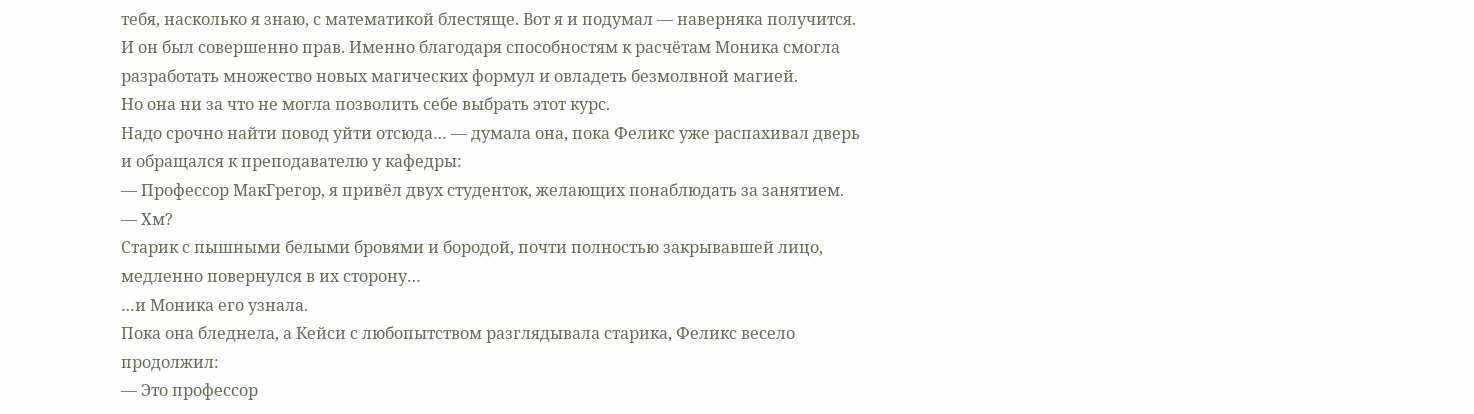тебя, насколько я знаю, с математикой блестяще. Вот я и подумал — наверняка получится.
И он был совершенно прав. Именно благодаря способностям к расчётам Моника смогла разработать множество новых магических формул и овладеть безмолвной магией.
Но она ни за что не могла позволить себе выбрать этот курс.
Надо срочно найти повод уйти отсюда… — думала она, пока Феликс уже распахивал дверь и обращался к преподавателю у кафедры:
— Профессор МакГрегор, я привёл двух студенток, желающих понаблюдать за занятием.
— Хм?
Старик с пышными белыми бровями и бородой, почти полностью закрывавшей лицо, медленно повернулся в их сторону…
…и Моника его узнала.
Пока она бледнела, а Кейси с любопытством разглядывала старика, Феликс весело продолжил:
— Это профессор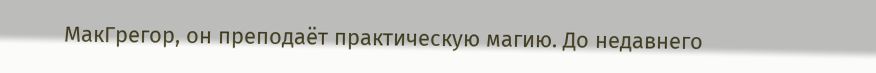МакГрегор, он преподаёт практическую магию. До недавнего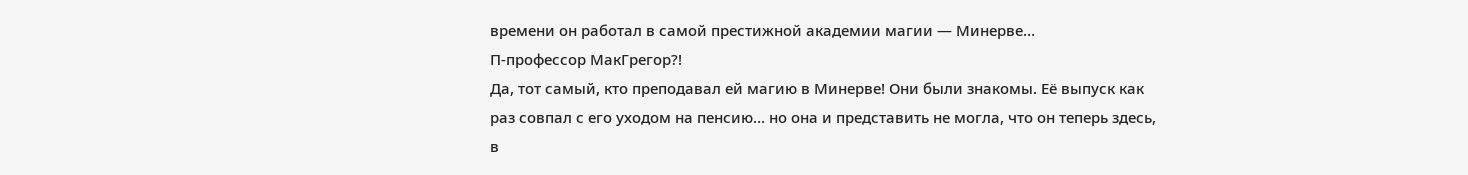времени он работал в самой престижной академии магии — Минерве…
П-профессор МакГрегор?!
Да, тот самый, кто преподавал ей магию в Минерве! Они были знакомы. Её выпуск как раз совпал с его уходом на пенсию… но она и представить не могла, что он теперь здесь, в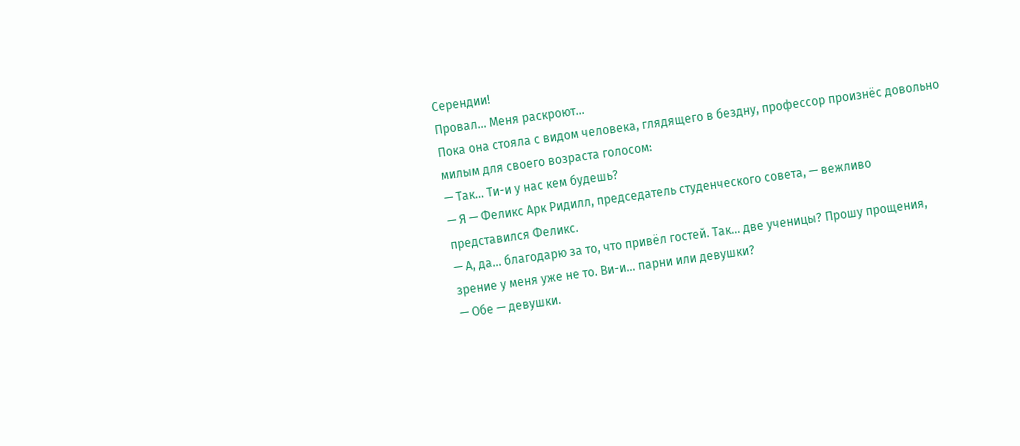Серендии!
Провал… Меня раскроют…
Пока она стояла с видом человека, глядящего в бездну, профессор произнёс довольно милым для своего возраста голосом:
— Так… Ти-и у нас кем будешь?
— Я — Феликс Арк Ридилл, председатель студенческого совета, — вежливо представился Феликс.
— А, да… благодарю за то, что привёл гостей. Так... две ученицы? Прошу прощения, зрение у меня уже не то. Ви-и… парни или девушки?
— Обе — девушки.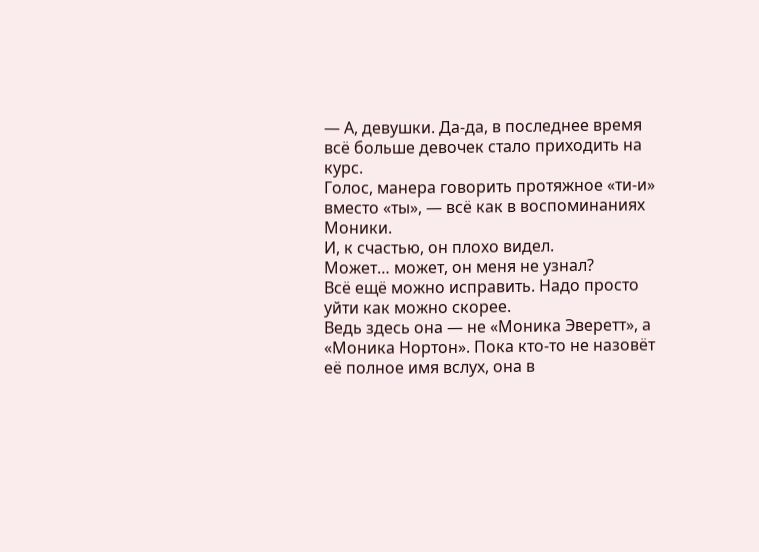— А, девушки. Да-да, в последнее время всё больше девочек стало приходить на курс.
Голос, манера говорить протяжное «ти-и» вместо «ты», — всё как в воспоминаниях Моники.
И, к счастью, он плохо видел.
Может… может, он меня не узнал?
Всё ещё можно исправить. Надо просто уйти как можно скорее.
Ведь здесь она — не «Моника Эверетт», а «Моника Нортон». Пока кто-то не назовёт её полное имя вслух, она в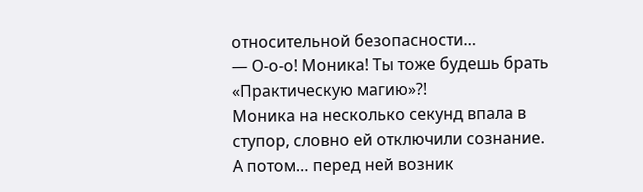относительной безопасности…
— О-о-о! Моника! Ты тоже будешь брать «Практическую магию»?!
Моника на несколько секунд впала в ступор, словно ей отключили сознание.
А потом… перед ней возник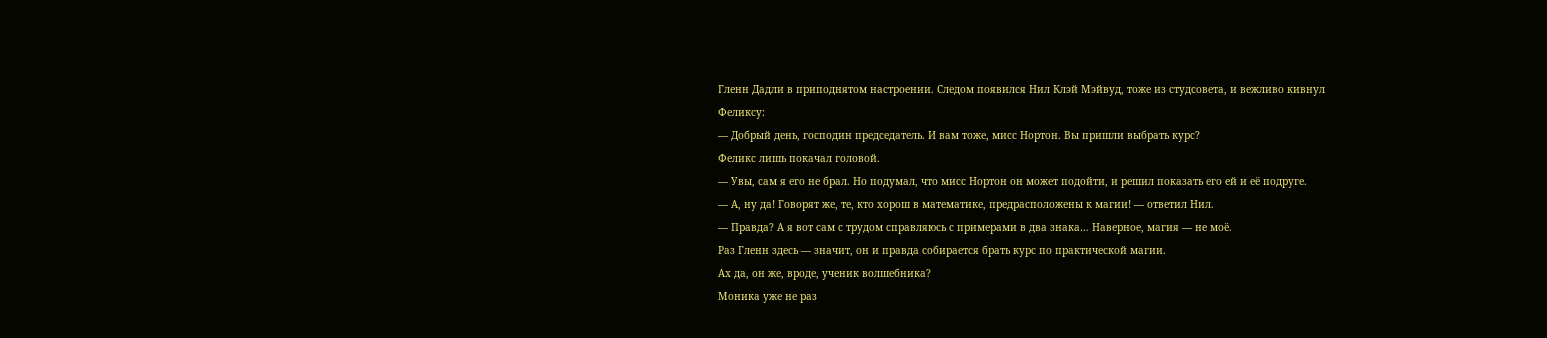Гленн Дадли в приподнятом настроении. Следом появился Нил Клэй Мэйвуд, тоже из студсовета, и вежливо кивнул Феликсу:
— Добрый день, господин председатель. И вам тоже, мисс Нортон. Вы пришли выбрать курс?
Феликс лишь покачал головой.
— Увы, сам я его не брал. Но подумал, что мисс Нортон он может подойти, и решил показать его ей и её подруге.
— А, ну да! Говорят же, те, кто хорош в математике, предрасположены к магии! — ответил Нил.
— Правда? А я вот сам с трудом справляюсь с примерами в два знака… Наверное, магия — не моё.
Раз Гленн здесь — значит, он и правда собирается брать курс по практической магии.
Ах да, он же, вроде, ученик волшебника?
Моника уже не раз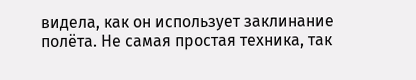видела, как он использует заклинание полёта. Не самая простая техника, так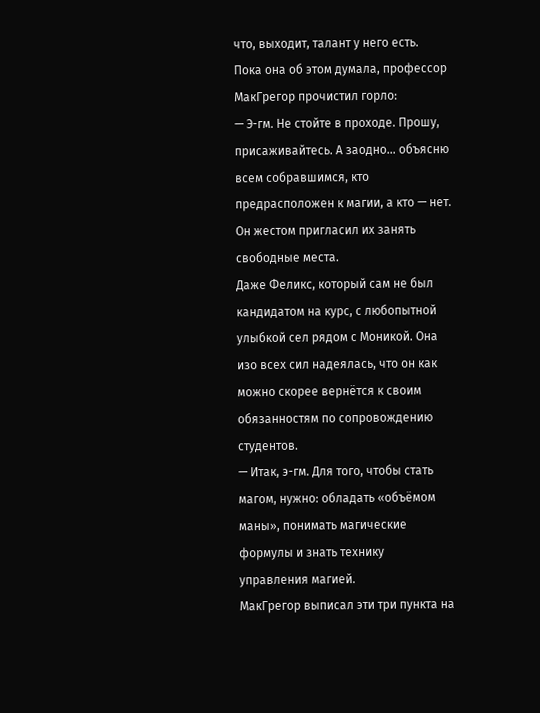что, выходит, талант у него есть.
Пока она об этом думала, профессор МакГрегор прочистил горло:
— Э-гм. Не стойте в проходе. Прошу, присаживайтесь. А заодно… объясню всем собравшимся, кто предрасположен к магии, а кто — нет.
Он жестом пригласил их занять свободные места.
Даже Феликс, который сам не был кандидатом на курс, с любопытной улыбкой сел рядом с Моникой. Она изо всех сил надеялась, что он как можно скорее вернётся к своим обязанностям по сопровождению студентов.
— Итак, э-гм. Для того, чтобы стать магом, нужно: обладать «объёмом маны», понимать магические формулы и знать технику управления магией.
МакГрегор выписал эти три пункта на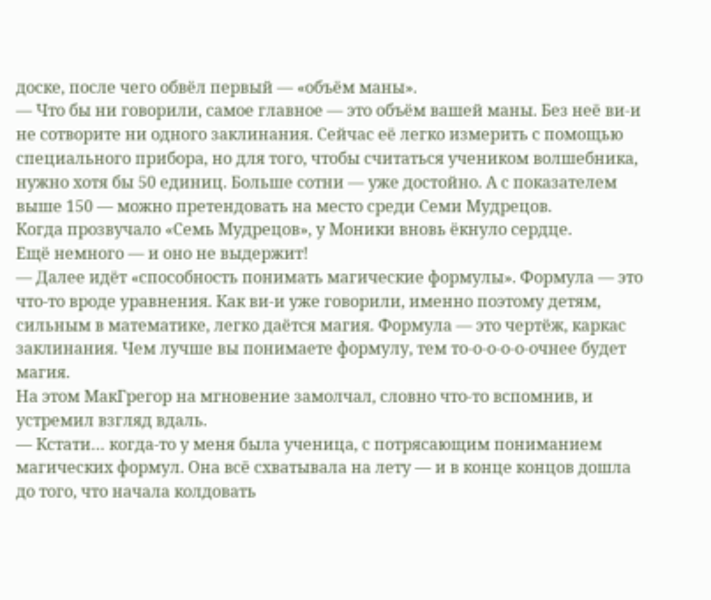доске, после чего обвёл первый — «объём маны».
— Что бы ни говорили, самое главное — это объём вашей маны. Без неё ви-и не сотворите ни одного заклинания. Сейчас её легко измерить с помощью специального прибора, но для того, чтобы считаться учеником волшебника, нужно хотя бы 50 единиц. Больше сотни — уже достойно. А с показателем выше 150 — можно претендовать на место среди Семи Мудрецов.
Когда прозвучало «Семь Мудрецов», у Моники вновь ёкнуло сердце.
Ещё немного — и оно не выдержит!
— Далее идёт «способность понимать магические формулы». Формула — это что-то вроде уравнения. Как ви-и уже говорили, именно поэтому детям, сильным в математике, легко даётся магия. Формула — это чертёж, каркас заклинания. Чем лучше вы понимаете формулу, тем то-о-о-о-о-очнее будет магия.
На этом МакГрегор на мгновение замолчал, словно что-то вспомнив, и устремил взгляд вдаль.
— Кстати… когда-то у меня была ученица, с потрясающим пониманием магических формул. Она всё схватывала на лету — и в конце концов дошла до того, что начала колдовать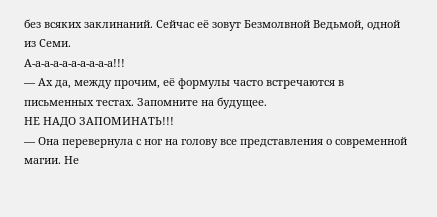без всяких заклинаний. Сейчас её зовут Безмолвной Ведьмой, одной из Семи.
А-а-а-а-а-а-а-а-а-а!!!
— Ах да, между прочим, её формулы часто встречаются в письменных тестах. Запомните на будущее.
НЕ НАДО ЗАПОМИНАТЬ!!!
— Она перевернула с ног на голову все представления о современной магии. Не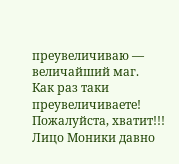преувеличиваю — величайший маг.
Как раз таки преувеличиваете! Пожалуйста, хватит!!!
Лицо Моники давно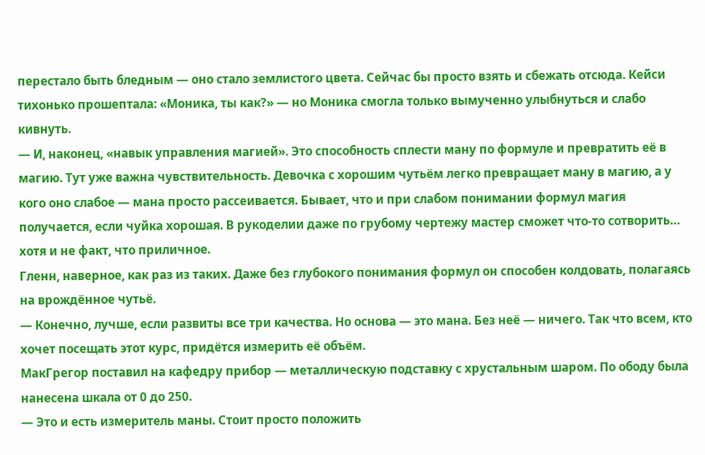перестало быть бледным — оно стало землистого цвета. Сейчас бы просто взять и сбежать отсюда. Кейси тихонько прошептала: «Моника, ты как?» — но Моника смогла только вымученно улыбнуться и слабо кивнуть.
— И, наконец, «навык управления магией». Это способность сплести ману по формуле и превратить её в магию. Тут уже важна чувствительность. Девочка с хорошим чутьём легко превращает ману в магию, а у кого оно слабое — мана просто рассеивается. Бывает, что и при слабом понимании формул магия получается, если чуйка хорошая. В рукоделии даже по грубому чертежу мастер сможет что-то сотворить… хотя и не факт, что приличное.
Гленн, наверное, как раз из таких. Даже без глубокого понимания формул он способен колдовать, полагаясь на врождённое чутьё.
— Конечно, лучше, если развиты все три качества. Но основа — это мана. Без неё — ничего. Так что всем, кто хочет посещать этот курс, придётся измерить её объём.
МакГрегор поставил на кафедру прибор — металлическую подставку с хрустальным шаром. По ободу была нанесена шкала от 0 до 250.
— Это и есть измеритель маны. Стоит просто положить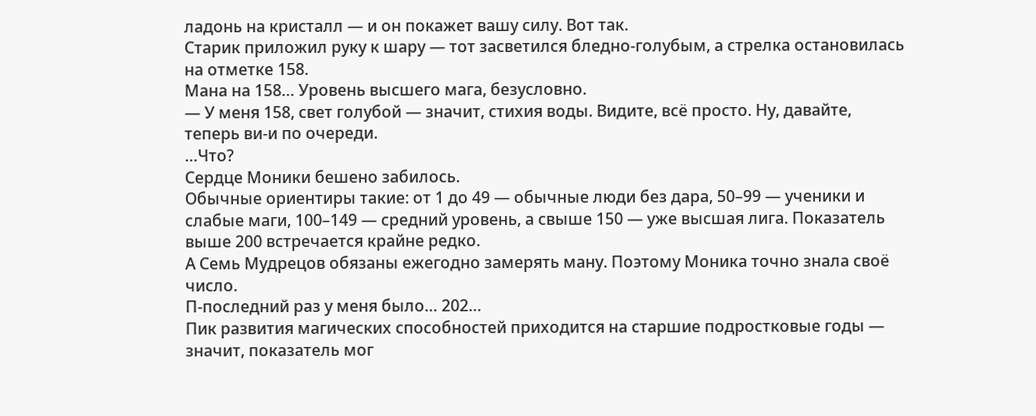ладонь на кристалл — и он покажет вашу силу. Вот так.
Старик приложил руку к шару — тот засветился бледно-голубым, а стрелка остановилась на отметке 158.
Мана на 158… Уровень высшего мага, безусловно.
— У меня 158, свет голубой — значит, стихия воды. Видите, всё просто. Ну, давайте, теперь ви-и по очереди.
…Что?
Сердце Моники бешено забилось.
Обычные ориентиры такие: от 1 до 49 — обычные люди без дара, 50–99 — ученики и слабые маги, 100–149 — средний уровень, а свыше 150 — уже высшая лига. Показатель выше 200 встречается крайне редко.
А Семь Мудрецов обязаны ежегодно замерять ману. Поэтому Моника точно знала своё число.
П-последний раз у меня было… 202…
Пик развития магических способностей приходится на старшие подростковые годы — значит, показатель мог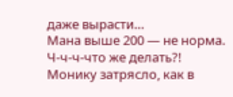даже вырасти…
Мана выше 200 — не норма.
Ч-ч-ч-что же делать?!
Монику затрясло, как в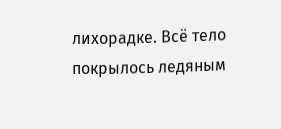лихорадке. Всё тело покрылось ледяным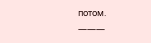потом.
———